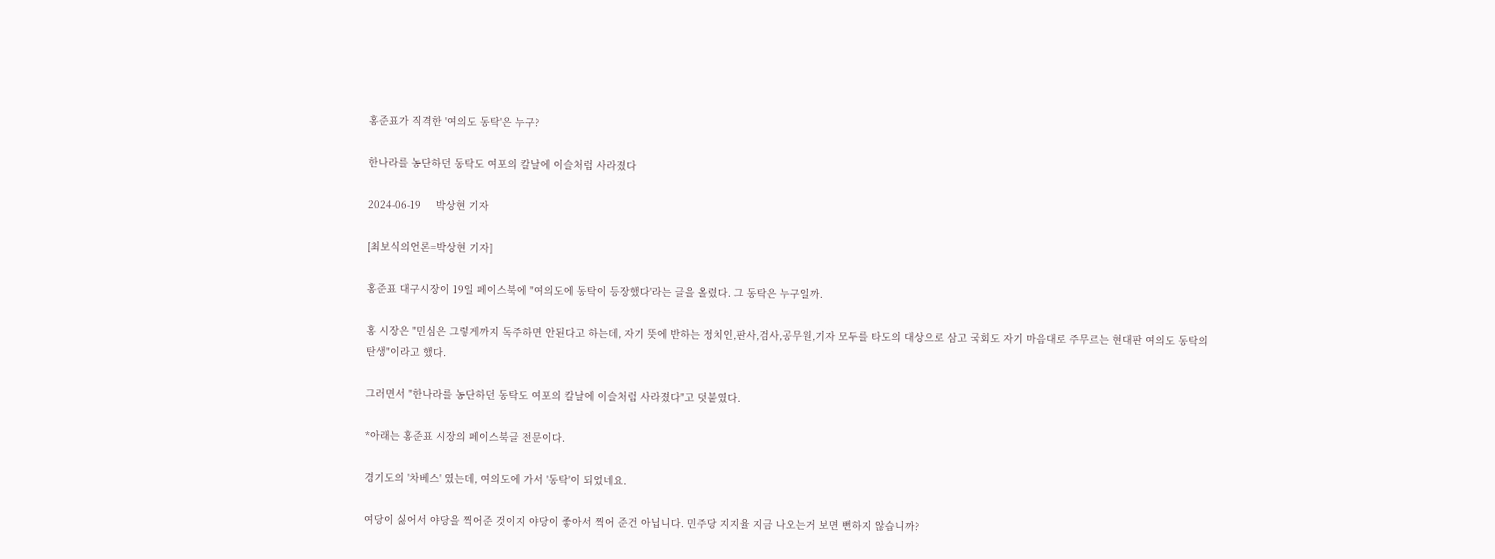홍준표가 직격한 '여의도 동탁'은 누구?

한나라를 농단하던 동탁도 여포의 칼날에 이슬처럼 사라졌다

2024-06-19     박상현 기자

[최보식의언론=박상현 기자]

홍준표 대구시장이 19일 페이스북에 "여의도에 동탁이 등장했다'라는 글을 올렸다. 그 동탁은 누구일까.

홍 시장은 "민심은 그렇게까지 독주하면 안된다고 하는데, 자기 뜻에 반하는 정치인,판사,검사,공무원,기자 모두를 타도의 대상으로 삼고 국회도 자기 마음대로 주무르는 현대판 여의도 동탁의 탄생"이라고 했다.

그러면서 "한나라를 농단하던 동탁도 여포의 칼날에 이슬처럼 사라졌다"고 덧붙였다.

*아래는 홍준표 시장의 페이스북글 전문이다.

경기도의 '차베스' 였는데, 여의도에 가서 '동탁'이 되었네요.

여당이 싫어서 야당을 찍어준 것이지 야당이 좋아서 찍어 준건 아닙니다. 민주당 지지율 지금 나오는거 보면 뻔하지 않습니까?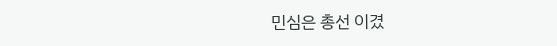민심은 총선 이겼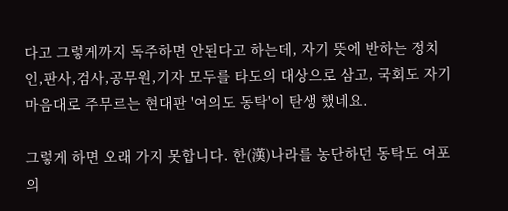다고 그렇게까지 독주하면 안된다고 하는데, 자기 뜻에 반하는 정치인,판사,검사,공무원,기자 모두를 타도의 대상으로 삼고, 국회도 자기 마음대로 주무르는 현대판 '여의도 동탁'이 탄생 했네요.

그렇게 하면 오래 가지 못합니다. 한(漢)나라를 농단하던 동탁도 여포의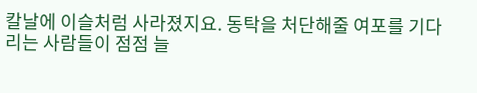칼날에 이슬처럼 사라졌지요. 동탁을 처단해줄 여포를 기다리는 사람들이 점점 늘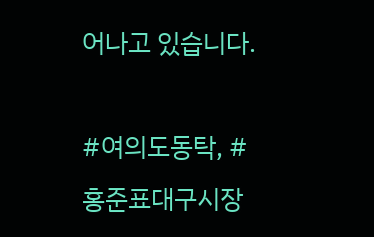어나고 있습니다.

#여의도동탁, #홍준표대구시장